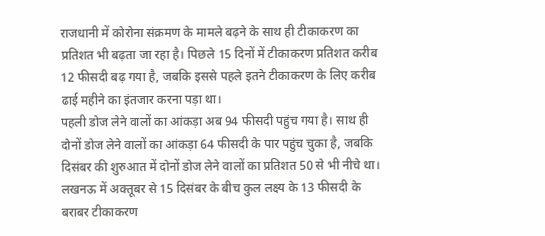राजधानी में कोरोना संक्रमण के मामले बढ़ने के साथ ही टीकाकरण का प्रतिशत भी बढ़ता जा रहा है। पिछले 15 दिनों में टीकाकरण प्रतिशत करीब 12 फीसदी बढ़ गया है, जबकि इससे पहले इतने टीकाकरण के लिए करीब ढाई महीने का इंतजार करना पड़ा था।
पहली डोज लेने वालों का आंकड़ा अब 94 फीसदी पहुंच गया है। साथ ही दोनों डोज लेने वालों का आंकड़ा 64 फीसदी के पार पहुंच चुका है, जबकि दिसंबर की शुरुआत में दोनों डोज लेने वालों का प्रतिशत 50 से भी नीचे था।
लखनऊ में अक्तूबर से 15 दिसंबर के बीच कुल लक्ष्य के 13 फीसदी के बराबर टीकाकरण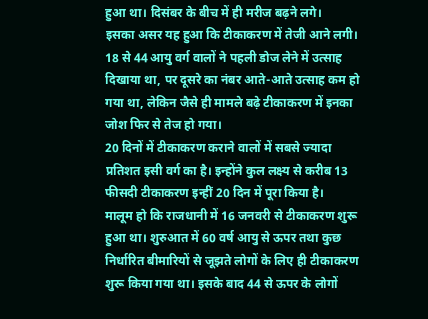हुआ था। दिसंबर के बीच में ही मरीज बढ़ने लगे।
इसका असर यह हुआ कि टीकाकरण में तेजी आने लगी। 18 से 44 आयु वर्ग वालों ने पहली डोज लेने में उत्साह दिखाया था, पर दूसरे का नंबर आते-आते उत्साह कम हो गया था, लेकिन जैसे ही मामले बढ़े टीकाकरण में इनका जोश फिर से तेज हो गया।
20 दिनों में टीकाकरण कराने वालों में सबसे ज्यादा प्रतिशत इसी वर्ग का है। इन्होंने कुल लक्ष्य से करीब 13 फीसदी टीकाकरण इन्हीं 20 दिन में पूरा किया है।
मालूम हो कि राजधानी में 16 जनवरी से टीकाकरण शुरू हुआ था। शुरुआत में 60 वर्ष आयु से ऊपर तथा कुछ निर्धारित बीमारियों से जूझते लोगों के लिए ही टीकाकरण शुरू किया गया था। इसके बाद 44 से ऊपर के लोगों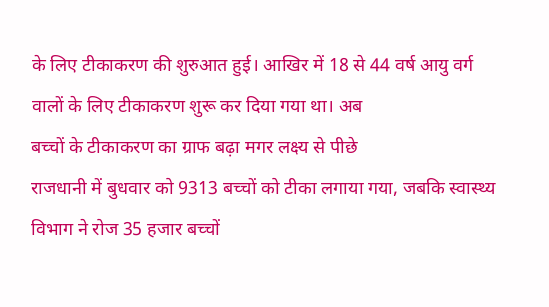के लिए टीकाकरण की शुरुआत हुई। आखिर में 18 से 44 वर्ष आयु वर्ग वालों के लिए टीकाकरण शुरू कर दिया गया था। अब
बच्चों के टीकाकरण का ग्राफ बढ़ा मगर लक्ष्य से पीछे
राजधानी में बुधवार को 9313 बच्चों को टीका लगाया गया, जबकि स्वास्थ्य विभाग ने रोज 35 हजार बच्चों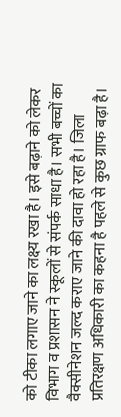को टीका लगाए जाने का लक्ष्य रखा है। इसे बढ़ाने को लेकर विभाग व प्रशासन ने स्कूलों से संपर्क साधा है। सभी बच्चों का वैक्सीनेशन जल्द कराए जाने की दावा हो रहा है। जिला प्रतिरक्षण अधिकारी का कहना है पहले से कुछ ग्राफ बढ़ा है।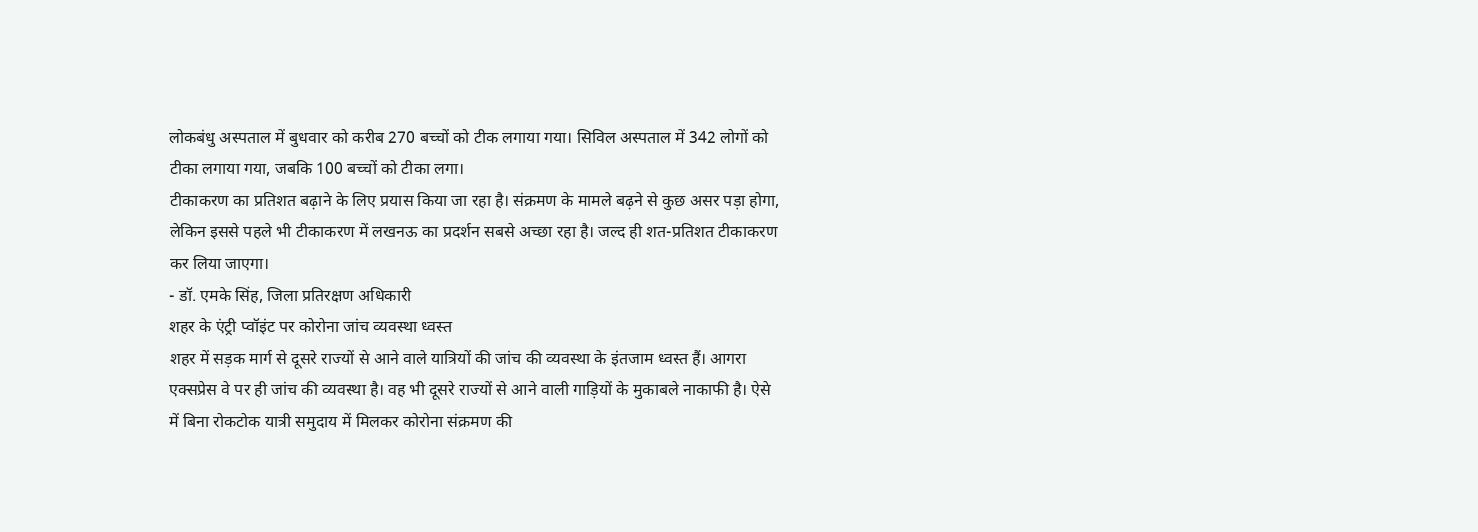लोकबंधु अस्पताल में बुधवार को करीब 270 बच्चों को टीक लगाया गया। सिविल अस्पताल में 342 लोगों को टीका लगाया गया, जबकि 100 बच्चों को टीका लगा।
टीकाकरण का प्रतिशत बढ़ाने के लिए प्रयास किया जा रहा है। संक्रमण के मामले बढ़ने से कुछ असर पड़ा होगा, लेकिन इससे पहले भी टीकाकरण में लखनऊ का प्रदर्शन सबसे अच्छा रहा है। जल्द ही शत-प्रतिशत टीकाकरण कर लिया जाएगा।
- डॉ. एमके सिंह, जिला प्रतिरक्षण अधिकारी
शहर के एंट्री प्वॉइंट पर कोरोना जांच व्यवस्था ध्वस्त
शहर में सड़क मार्ग से दूसरे राज्यों से आने वाले यात्रियों की जांच की व्यवस्था के इंतजाम ध्वस्त हैं। आगरा एक्सप्रेस वे पर ही जांच की व्यवस्था है। वह भी दूसरे राज्यों से आने वाली गाड़ियों के मुकाबले नाकाफी है। ऐसे में बिना रोकटोक यात्री समुदाय में मिलकर कोरोना संक्रमण की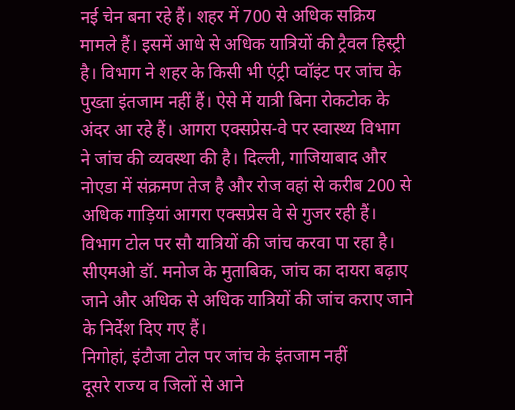नई चेन बना रहे हैं। शहर में 700 से अधिक सक्रिय मामले हैं। इसमें आधे से अधिक यात्रियों की ट्रैवल हिस्ट्री है। विभाग ने शहर के किसी भी एंट्री प्वॉइंट पर जांच के पुख्ता इंतजाम नहीं हैं। ऐसे में यात्री बिना रोकटोक के अंदर आ रहे हैं। आगरा एक्सप्रेस-वे पर स्वास्थ्य विभाग ने जांच की व्यवस्था की है। दिल्ली, गाजियाबाद और नोएडा में संक्रमण तेज है और रोज वहां से करीब 200 से अधिक गाड़ियां आगरा एक्सप्रेस वे से गुजर रही हैं। विभाग टोल पर सौ यात्रियों की जांच करवा पा रहा है। सीएमओ डॉ. मनोज के मुताबिक, जांच का दायरा बढ़ाए जाने और अधिक से अधिक यात्रियों की जांच कराए जाने के निर्देश दिए गए हैं।
निगोहां, इंटौजा टोल पर जांच के इंतजाम नहीं
दूसरे राज्य व जिलों से आने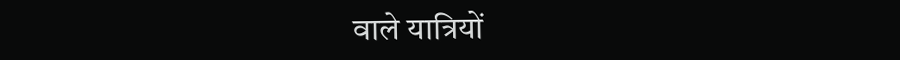वाले यात्रियों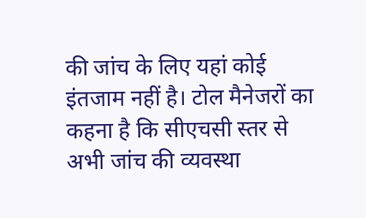की जांच के लिए यहां कोई इंतजाम नहीं है। टोल मैनेजरों का कहना है कि सीएचसी स्तर से अभी जांच की व्यवस्था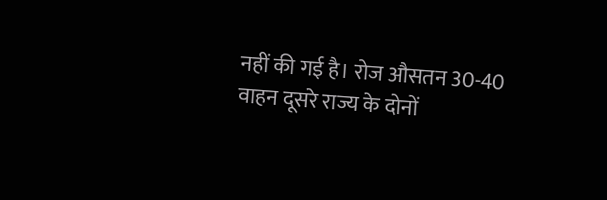नहीं की गई है। रोज औसतन 30-40 वाहन दूसरे राज्य के दोनों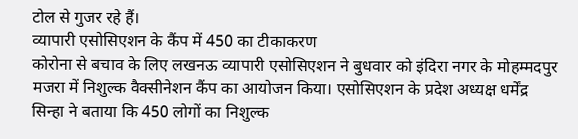टोल से गुजर रहे हैं।
व्यापारी एसोसिएशन के कैंप में 450 का टीकाकरण
कोरोना से बचाव के लिए लखनऊ व्यापारी एसोसिएशन ने बुधवार को इंदिरा नगर के मोहम्मदपुर मजरा में निशुल्क वैक्सीनेशन कैंप का आयोजन किया। एसोसिएशन के प्रदेश अध्यक्ष धर्मेंद्र सिन्हा ने बताया कि 450 लोगों का निशुल्क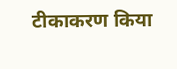टीकाकरण किया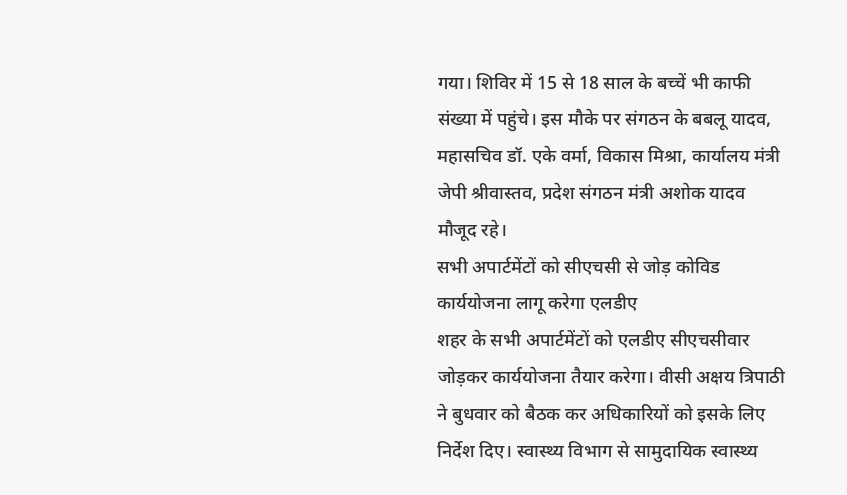गया। शिविर में 15 से 18 साल के बच्चें भी काफी संख्या में पहुंचे। इस मौके पर संगठन के बबलू यादव, महासचिव डॉ. एके वर्मा, विकास मिश्रा, कार्यालय मंत्री जेपी श्रीवास्तव, प्रदेश संगठन मंत्री अशोक यादव मौजूद रहे।
सभी अपार्टमेंटों को सीएचसी से जोड़ कोविड कार्ययोजना लागू करेगा एलडीए
शहर के सभी अपार्टमेंटों को एलडीए सीएचसीवार जोड़कर कार्ययोजना तैयार करेगा। वीसी अक्षय त्रिपाठी ने बुधवार को बैठक कर अधिकारियों को इसके लिए निर्देश दिए। स्वास्थ्य विभाग से सामुदायिक स्वास्थ्य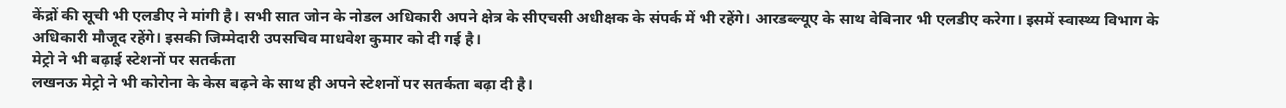केंद्रों की सूची भी एलडीए ने मांगी है। सभी सात जोन के नोडल अधिकारी अपने क्षेत्र के सीएचसी अधीक्षक के संपर्क में भी रहेंगे। आरडब्ल्यूए के साथ वेबिनार भी एलडीए करेगा। इसमें स्वास्थ्य विभाग के अधिकारी मौजूद रहेंगे। इसकी जिम्मेदारी उपसचिव माधवेश कुमार को दी गई है।
मेट्रो ने भी बढ़ाई स्टेशनों पर सतर्कता
लखनऊ मेट्रो ने भी कोरोना के केस बढ़ने के साथ ही अपने स्टेशनों पर सतर्कता बढ़ा दी है।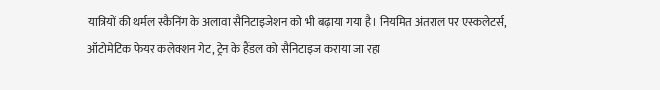यात्रियों की थर्मल स्कैनिंग के अलावा सैनिटाइजेशन को भी बढ़ाया गया है। नियमित अंतराल पर एस्कलेटर्स, ऑटोमेटिक फेयर कलेक्शन गेट, ट्रेन के हैंडल को सैनिटाइज कराया जा रहा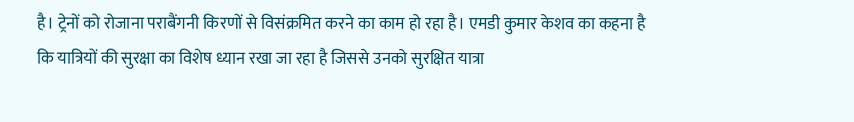है। ट्रेनों को रोजाना पराबैंगनी किरणों से विसंक्रमित करने का काम हो रहा है। एमडी कुमार केशव का कहना है कि यात्रियों की सुरक्षा का विशेष ध्यान रखा जा रहा है जिससे उनको सुरक्षित यात्रा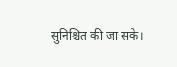सुनिश्चित की जा सके।